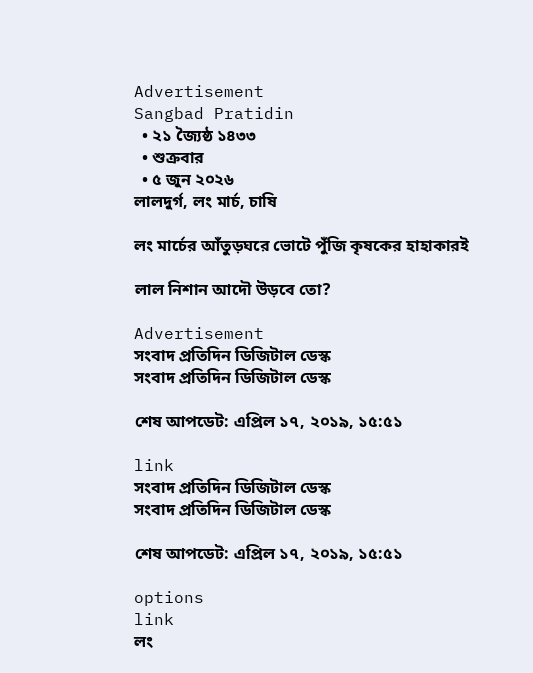Advertisement
Sangbad Pratidin
  • ২১ জ্যৈষ্ঠ ১৪৩৩
  • শুক্রবার
  • ৫ জুন ২০২৬
লালদুর্গ, লং মার্চ, চাষি

লং মার্চের আঁতুড়ঘরে ভোটে পুঁজি কৃষকের হাহাকারই

লাল নিশান আদৌ উড়বে তো?

Advertisement
সংবাদ প্রতিদিন ডিজিটাল ডেস্ক
সংবাদ প্রতিদিন ডিজিটাল ডেস্ক

শেষ আপডেট: এপ্রিল ১৭, ২০১৯, ১৫:৫১

link
সংবাদ প্রতিদিন ডিজিটাল ডেস্ক
সংবাদ প্রতিদিন ডিজিটাল ডেস্ক

শেষ আপডেট: এপ্রিল ১৭, ২০১৯, ১৫:৫১

options
link
লং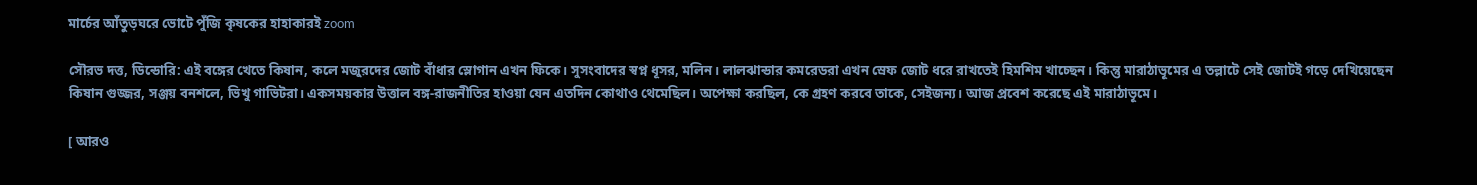মার্চের আঁতুড়ঘরে ভোটে পুঁজি কৃষকের হাহাকারই zoom

সৌরভ দত্ত, ডিন্ডোরি: এই বঙ্গের খেতে কিষান, কলে মজুরদের জোট বাঁধার স্লোগান এখন ফিকে। সুসংবাদের স্বপ্ন ধূসর, মলিন। লালঝান্ডার কমরেডরা এখন স্রেফ জোট ধরে রাখতেই হিমশিম খাচ্ছেন। কিন্তু মারাঠাভূমের এ তল্লাটে সেই জোটই গড়ে দেখিয়েছেন কিষান গুজ্জর, সঞ্জয় বনশলে, ভিখু গাভিটরা। একসময়কার উত্তাল বঙ্গ-রাজনীতির হাওয়া যেন এতদিন কোথাও থেমেছিল। অপেক্ষা করছিল, কে গ্রহণ করবে তাকে, সেইজন্য। আজ প্রবেশ করেছে এই মারাঠাভূমে।

[ আরও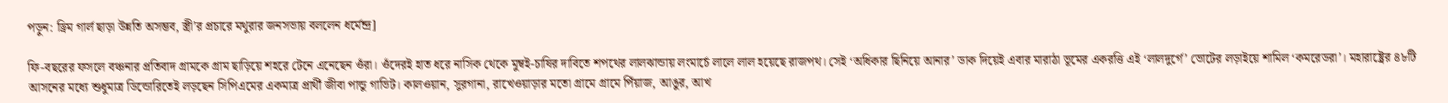পড়ুন: ড্রিম গার্ল ছাড়া উন্নতি অসম্ভব, স্ত্রী’র প্রচারে মথুরার জনসভায় বললেন ধর্মেন্দ্র]

ফি-বছরের ফসলে বঞ্চনার প্রতিবাদ গ্রামকে গ্রাম ছাড়িয়ে শহরে টেনে এনেছেন ওঁরা। ওঁদেরই হাত ধরে নাসিক থেকে মুম্বই-চাষির দাবিতে শপথের লালঝান্ডায় লংমার্চে লালে লাল হয়েছে রাজপথ। সেই ‘অধিকার ছিনিয়ে আনার’ ডাক দিয়েই এবার মারাঠা ভূমের একরত্তি এই ‘লালদুর্গে’ ভোটের লড়াইয়ে শামিল ‘কমরেডরা’। মহারাষ্ট্রের ৪৮টি আসনের মধ্যে শুধুমাত্র ডিন্ডোরিতেই লড়ছেন সিপিএমের একমাত্র প্রার্থী জীবা পান্ডু গাভিট। কালওয়ান, সুরগানা, রাখেওয়াড়ার মতো গ্রামে গ্রামে পিঁয়াজ, আঙুর, আখ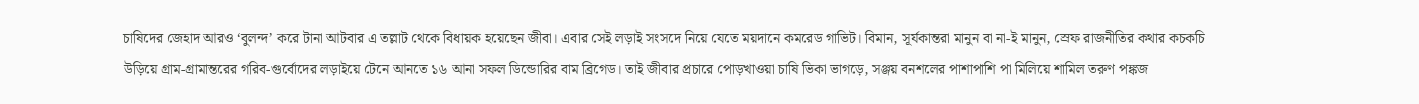চাষিদের জেহাদ আরও ‘বুলন্দ’ করে টানা আটবার এ তল্লাট থেকে বিধায়ক হয়েছেন জীবা। এবার সেই লড়াই সংসদে নিয়ে যেতে ময়দানে কমরেড গাভিট। বিমান, সূর্যকান্তরা মানুন বা না-ই মানুন, স্রেফ রাজনীতির কথার কচকচি উড়িয়ে গ্রাম-গ্রামান্তরের গরিব-গুর্বোদের লড়াইয়ে টেনে আনতে ১৬ আনা সফল ডিন্ডোরির বাম ব্রিগেড। তাই জীবার প্রচারে পোড়খাওয়া চাষি ভিকা ভাগড়ে, সঞ্জয় বনশলের পাশাপাশি পা মিলিয়ে শামিল তরুণ পঙ্কজ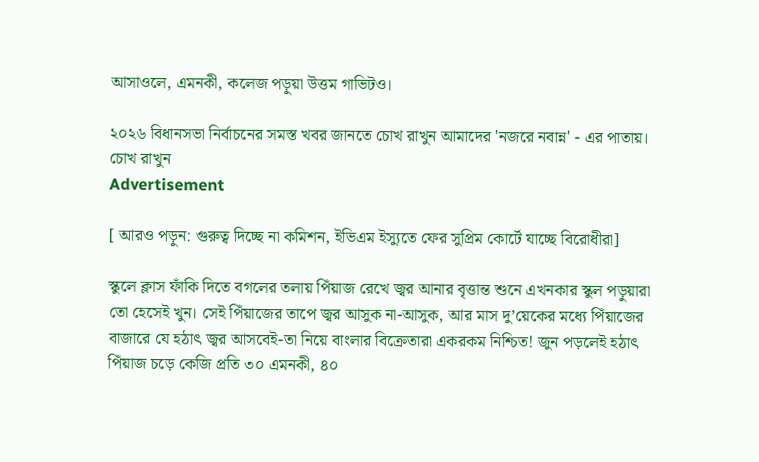আসাওলে, এমনকী, কলেজ পড়ুয়া উত্তম গাভিটও।

২০২৬ বিধানসভা নির্বাচনের সমস্ত খবর জানতে চোখ রাখুন আমাদের 'নজরে নবান্ন' - এর পাতায়।
চোখ রাখুন
Advertisement

[ আরও পড়ুন: গুরুত্ব দিচ্ছে না কমিশন, ইভিএম ইস্যুতে ফের সুপ্রিম কোর্টে যাচ্ছে বিরোধীরা]

স্কুলে ক্লাস ফাঁকি দিতে বগলের তলায় পিঁয়াজ রেখে জ্বর আনার বৃত্তান্ত শুনে এখনকার স্কুল পড়ুয়ারা তো হেসেই খুন। সেই পিঁয়াজের তাপে জ্বর আসুক না-আসুক, আর মাস দু’য়েকের মধ্যে পিঁয়াজের বাজারে যে হঠাৎ জ্বর আসবেই-তা নিয়ে বাংলার বিক্রেতারা একরকম নিশ্চিত! জুন পড়লেই হঠাৎ পিঁয়াজ চড়ে কেজি প্রতি ৩০ এমনকী, ৪০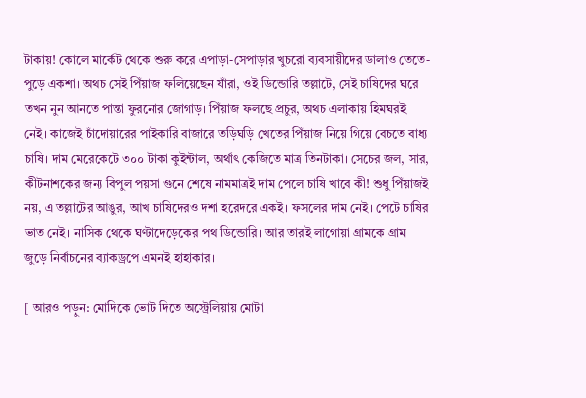টাকায়! কোলে মার্কেট থেকে শুরু করে এপাড়া-সেপাড়ার খুচরো ব্যবসায়ীদের ডালাও তেতে-পুড়ে একশা। অথচ সেই পিঁয়াজ ফলিয়েছেন যাঁরা, ওই ডিন্ডোরি তল্লাটে, সেই চাষিদের ঘরে তখন নুন আনতে পান্তা ফুরনোর জোগাড়। পিঁয়াজ ফলছে প্রচুর, অথচ এলাকায় হিমঘরই নেই। কাজেই চাঁদোয়ারের পাইকারি বাজারে তড়িঘড়ি খেতের পিঁয়াজ নিয়ে গিয়ে বেচতে বাধ্য চাষি। দাম মেরেকেটে ৩০০ টাকা কুইন্টাল, অর্থাৎ কেজিতে মাত্র তিনটাকা। সেচের জল, সার, কীটনাশকের জন্য বিপুল পয়সা গুনে শেষে নামমাত্রই দাম পেলে চাষি খাবে কী! শুধু পিঁয়াজই নয়, এ তল্লাটের আঙুর, আখ চাষিদেরও দশা হরেদরে একই। ফসলের দাম নেই। পেটে চাষির ভাত নেই। নাসিক থেকে ঘণ্টাদেড়েকের পথ ডিন্ডোরি। আর তারই লাগোয়া গ্রামকে গ্রাম জুড়ে নির্বাচনের ব্যাকড্রপে এমনই হাহাকার।

[ আরও পড়ুন: মোদিকে ভোট দিতে অস্ট্রেলিয়ায় মোটা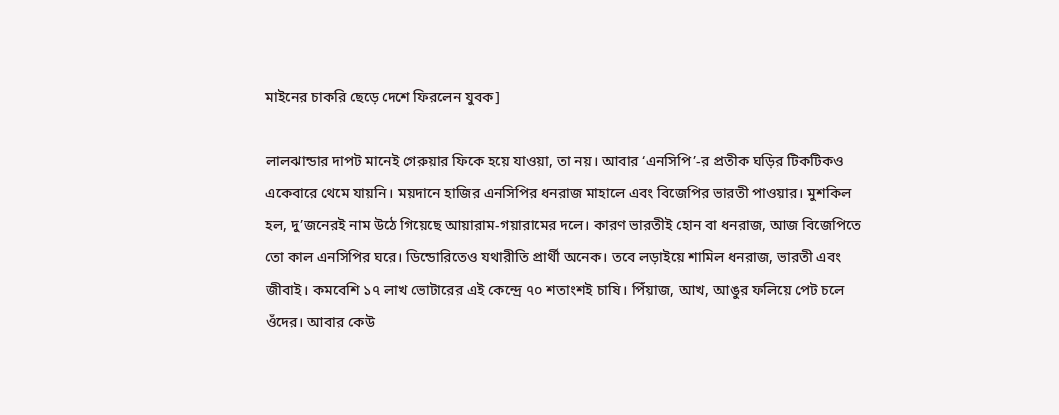মাইনের চাকরি ছেড়ে দেশে ফিরলেন যুবক]

লালঝান্ডার দাপট মানেই গেরুয়ার ফিকে হয়ে যাওয়া, তা নয়। আবার ‘এনসিপি’-র প্রতীক ঘড়ির টিকটিকও একেবারে থেমে যায়নি। ময়দানে হাজির এনসিপির ধনরাজ মাহালে এবং বিজেপির ভারতী পাওয়ার। মুশকিল হল, দু’জনেরই নাম উঠে গিয়েছে আয়ারাম-গয়ারামের দলে। কারণ ভারতীই হোন বা ধনরাজ, আজ বিজেপিতে তো কাল এনসিপির ঘরে। ডিন্ডোরিতেও যথারীতি প্রার্থী অনেক। তবে লড়াইয়ে শামিল ধনরাজ, ভারতী এবং জীবাই। কমবেশি ১৭ লাখ ভোটারের এই কেন্দ্রে ৭০ শতাংশই চাষি। পিঁয়াজ, আখ, আঙুর ফলিয়ে পেট চলে ওঁদের। আবার কেউ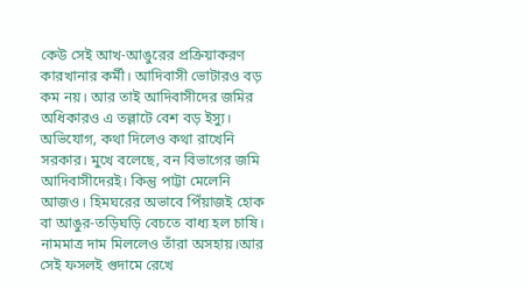কেউ সেই আখ-আঙুরের প্রক্রিয়াকরণ কারখানার কর্মী। আদিবাসী ভোটারও বড় কম নয়। আর তাই আদিবাসীদের জমির অধিকারও এ তল্লাটে বেশ বড় ইস্যু। অভিযোগ, কথা দিলেও কথা রাখেনি সরকার। মুখে বলেছে, বন বিভাগের জমি আদিবাসীদেরই। কিন্তু পাট্টা মেলেনি আজও। হিমঘরের অভাবে পিঁয়াজই হোক বা আঙুর-তড়িঘড়ি বেচতে বাধ্য হল চাষি। নামমাত্র দাম মিললেও তাঁরা অসহায়।আর সেই ফসলই গুদামে রেখে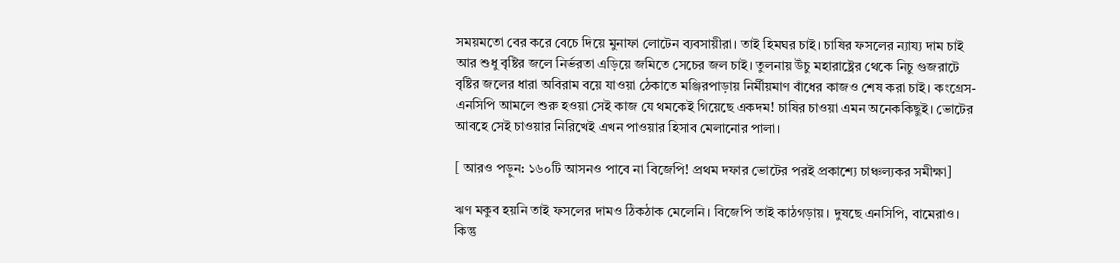সময়মতো বের করে বেচে দিয়ে মুনাফা লোটেন ব্যবসায়ীরা। তাই হিমঘর চাই। চাষির ফসলের ন্যায্য দাম চাই আর শুধু বৃষ্টির জলে নির্ভরতা এড়িয়ে জমিতে সেচের জল চাই। তুলনায় উঁচু মহারাষ্ট্রের থেকে নিচু গুজরাটে বৃষ্টির জলের ধারা অবিরাম বয়ে যাওয়া ঠেকাতে মঞ্জিরপাড়ায় নির্মীয়মাণ বাঁধের কাজও শেষ করা চাই। কংগ্রেস-এনসিপি আমলে শুরু হওয়া সেই কাজ যে থমকেই গিয়েছে একদম! চাষির চাওয়া এমন অনেককিছুই। ভোটের আবহে সেই চাওয়ার নিরিখেই এখন পাওয়ার হিসাব মেলানোর পালা।

[ আরও পড়ুন: ১৬০টি আসনও পাবে না বিজেপি! প্রথম দফার ভোটের পরই প্রকাশ্যে চাঞ্চল্যকর সমীক্ষা]

ঋণ মকুব হয়নি তাই ফসলের দামও ঠিকঠাক মেলেনি। বিজেপি তাই কাঠগড়ায়। দুষছে এনসিপি, বামেরাও। কিন্তু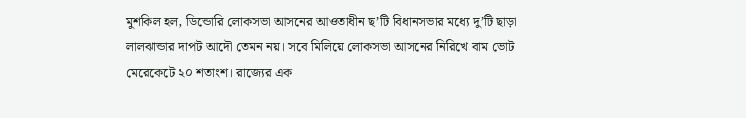মুশকিল হল, ডিন্ডোরি লোকসভা আসনের আওতাধীন ছ’টি বিধানসভার মধ্যে দু’টি ছাড়া লালঝান্ডার দাপট আদৌ তেমন নয়। সবে মিলিয়ে লোকসভা আসনের নিরিখে বাম ভোট মেরেকেটে ২০ শতাংশ। রাজ্যের এক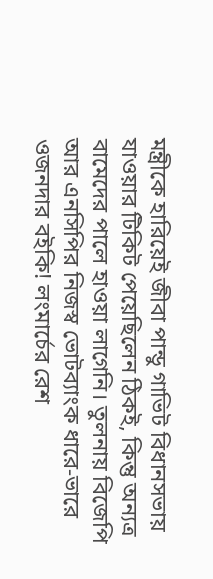মন্ত্রীকে হারিয়েই জীবা পান্ডু গাভিট বিধানসভায় যাওয়ার টিকিট পেয়েছিলেন ঠিকই, কিন্তু অন্যত্র বামেদের পালে হাওয়া লাগেনি। তুলনায় বিজেপি আর এনসিপির নিজস্ব ভোটব্যাংক ধারে-ভারে ওজনদার বইকি! লংমার্চের রেশ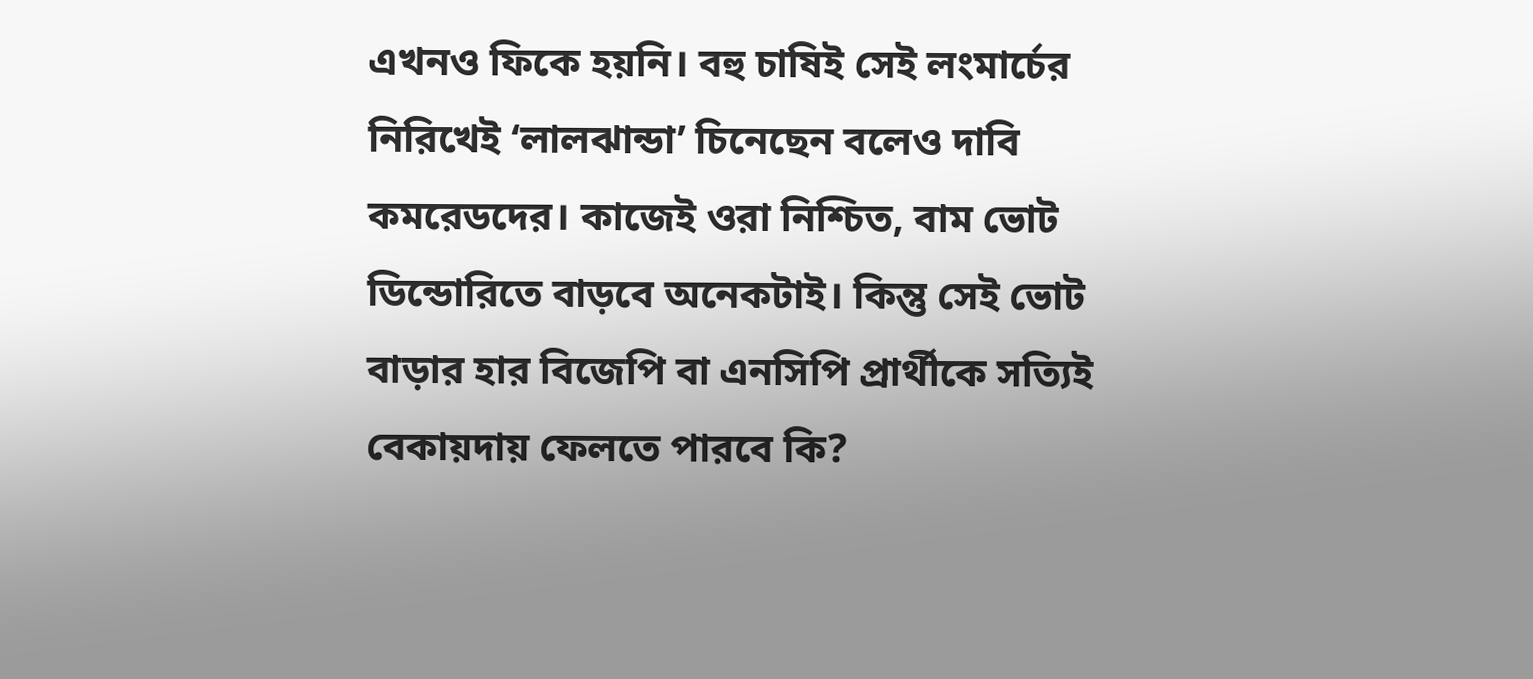এখনও ফিকে হয়নি। বহু চাষিই সেই লংমার্চের নিরিখেই ‘লালঝান্ডা’ চিনেছেন বলেও দাবি কমরেডদের। কাজেই ওরা নিশ্চিত, বাম ভোট ডিন্ডোরিতে বাড়বে অনেকটাই। কিন্তু সেই ভোট বাড়ার হার বিজেপি বা এনসিপি প্রার্থীকে সত্যিই বেকায়দায় ফেলতে পারবে কি?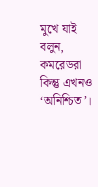মুখে যাই বলুন, কমরেডরা কিন্তু এখনও ‘অনিশ্চিত’।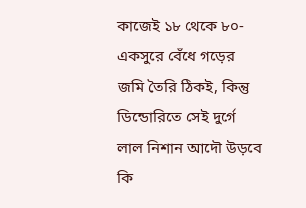কাজেই ১৮ থেকে ৮০-একসুরে বেঁধে গড়ের জমি তৈরি ঠিকই, কিন্তু ডিন্ডোরিতে সেই দুর্গে লাল নিশান আদৌ উড়বে কি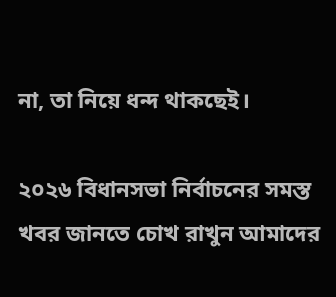না, তা নিয়ে ধন্দ থাকছেই।

২০২৬ বিধানসভা নির্বাচনের সমস্ত খবর জানতে চোখ রাখুন আমাদের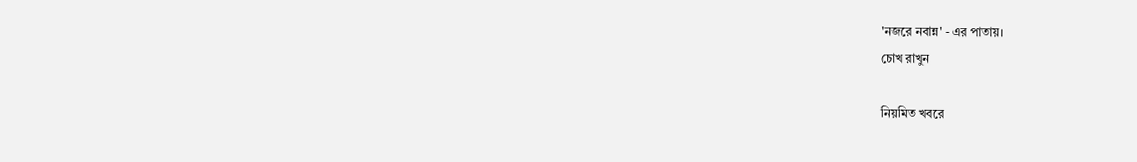'নজরে নবান্ন' - এর পাতায়।
চোখ রাখুন

নিয়মিত খবরে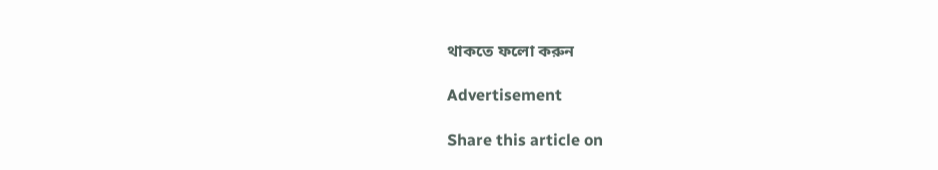থাকতে ফলো করুন

Advertisement

Share this article on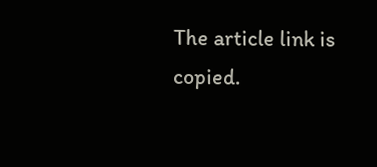The article link is copied.